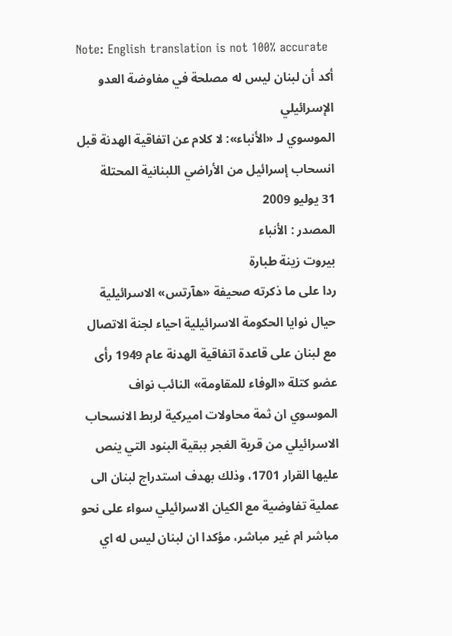Note: English translation is not 100% accurate
أكد أن لبنان ليس له مصلحة في مفاوضة العدو الإسرائيلي
الموسوي لـ «الأنباء»: لا كلام عن اتفاقية الهدنة قبل انسحاب إسرائيل من الأراضي اللبنانية المحتلة
31 يوليو 2009
المصدر : الأنباء
بيروت زينة طبارة
ردا على ما ذكرته صحيفة «هآرتس» الاسرائيلية حيال نوايا الحكومة الاسرائيلية احياء لجنة الاتصال مع لبنان على قاعدة اتفاقية الهدنة عام 1949 رأى عضو كتلة «الوفاء للمقاومة» النائب نواف الموسوي ان ثمة محاولات اميركية لربط الانسحاب الاسرائيلي من قرية الغجر ببقية البنود التي ينص عليها القرار 1701، وذلك بهدف استدراج لبنان الى عملية تفاوضية مع الكيان الاسرائيلي سواء على نحو مباشر ام غير مباشر، مؤكدا ان لبنان ليس له اي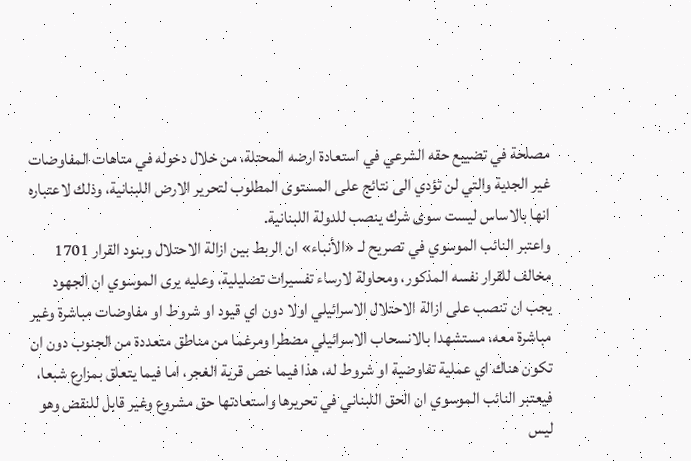مصلحة في تضييع حقه الشرعي في استعادة ارضه المحتلة، من خلال دخوله في متاهات المفاوضات غير الجدية والتي لن تؤدي الى نتائج على المستوى المطلوب لتحرير الارض اللبنانية، وذلك لاعتباره انها بالاساس ليست سوى شرك ينصب للدولة اللبنانية.
واعتبر النائب الموسوي في تصريح لـ «الأنباء» ان الربط بين ازالة الاحتلال وبنود القرار 1701 مخالف للقرار نفسه المذكور، ومحاولة لارساء تفسيرات تضليلية، وعليه يرى الموسوي ان الجهود يجب ان تنصب على ازالة الاحتلال الاسرائيلي اولا دون اي قيود او شروط او مفاوضات مباشرة وغير مباشرة معه، مستشهدا بالانسحاب الاسرائيلي مضطرا ومرغما من مناطق متعددة من الجنوب دون ان تكون هناك اي عملية تفاوضية او شروط له، هذا فيما خص قرية الغجر، اما فيما يتعلق بمزارع شبعا، فيعتبر النائب الموسوي ان الحق اللبناني في تحريرها واستعادتها حق مشروع وغير قابل للنقض وهو ليس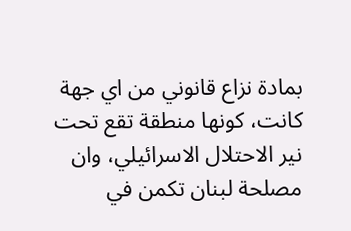بمادة نزاع قانوني من اي جهة كانت، كونها منطقة تقع تحت نير الاحتلال الاسرائيلي، وان مصلحة لبنان تكمن في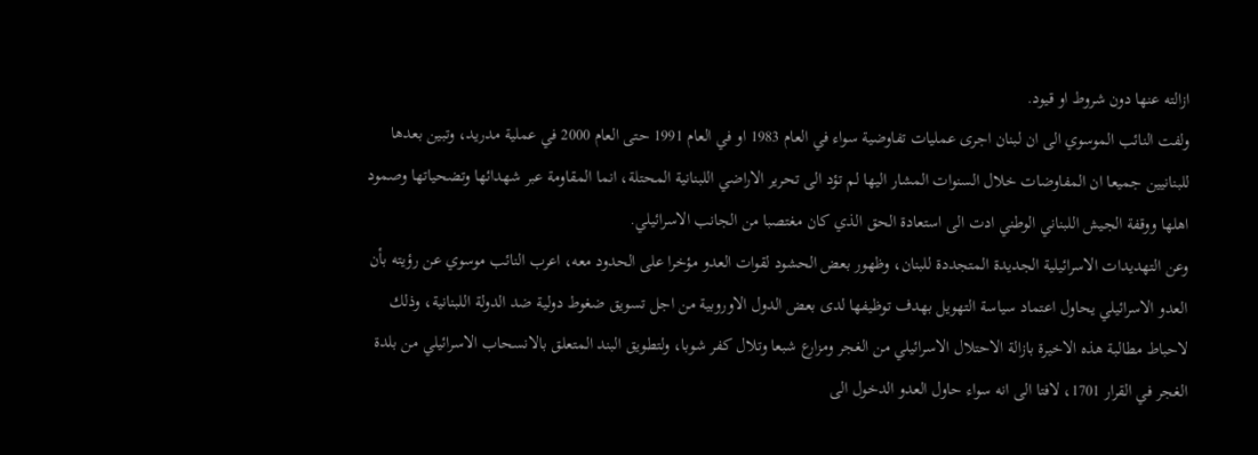ازالته عنها دون شروط او قيود.
ولفت النائب الموسوي الى ان لبنان اجرى عمليات تفاوضية سواء في العام 1983 او في العام 1991 حتى العام 2000 في عملية مدريد، وتبين بعدها للبنانيين جميعا ان المفاوضات خلال السنوات المشار اليها لم تؤد الى تحرير الاراضي اللبنانية المحتلة، انما المقاومة عبر شهدائها وتضحياتها وصمود اهلها ووقفة الجيش اللبناني الوطني ادت الى استعادة الحق الذي كان مغتصبا من الجانب الاسرائيلي.
وعن التهديدات الاسرائيلية الجديدة المتجددة للبنان، وظهور بعض الحشود لقوات العدو مؤخرا على الحدود معه، اعرب النائب موسوي عن رؤيته بأن العدو الاسرائيلي يحاول اعتماد سياسة التهويل بهدف توظيفها لدى بعض الدول الاوروبية من اجل تسويق ضغوط دولية ضد الدولة اللبنانية، وذلك لاحباط مطالبة هذه الاخيرة بازالة الاحتلال الاسرائيلي من الغجر ومزارع شبعا وتلال كفر شوبا، ولتطويق البند المتعلق بالانسحاب الاسرائيلي من بلدة الغجر في القرار 1701، لافتا الى انه سواء حاول العدو الدخول الى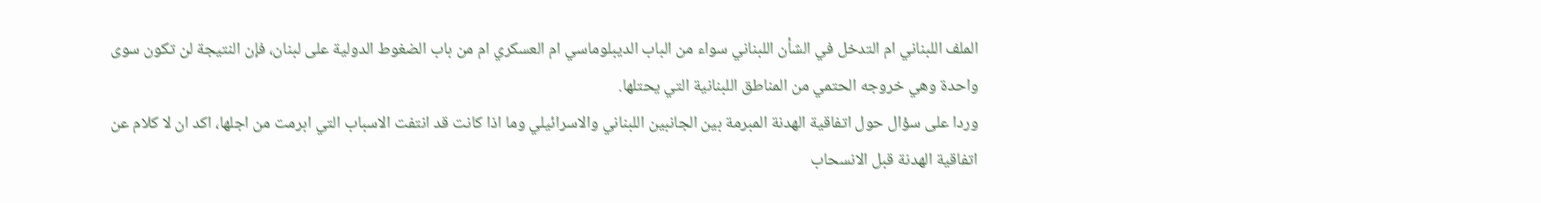الملف اللبناني ام التدخل في الشأن اللبناني سواء من الباب الديبلوماسي ام العسكري ام من باب الضغوط الدولية على لبنان، فإن النتيجة لن تكون سوى واحدة وهي خروجه الحتمي من المناطق اللبنانية التي يحتلها.
وردا على سؤال حول اتفاقية الهدنة المبرمة بين الجانبين اللبناني والاسرائيلي وما اذا كانت قد انتفت الاسباب التي ابرمت من اجلها، اكد ان لا كلام عن اتفاقية الهدنة قبل الانسحاب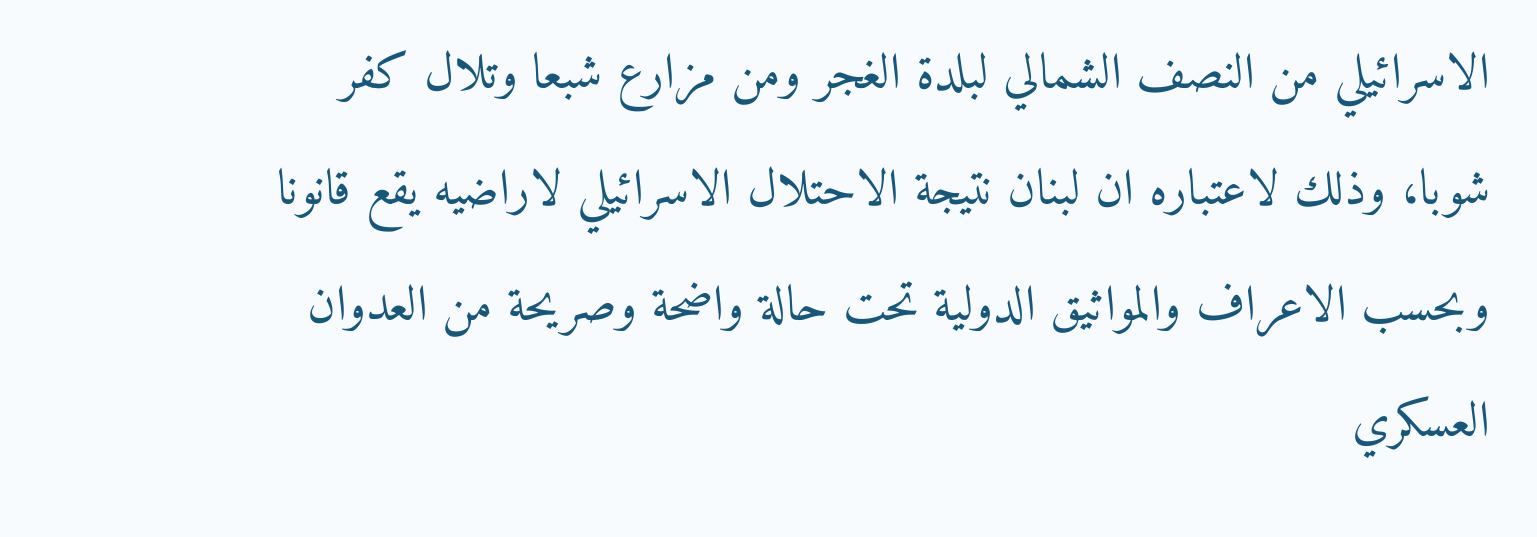الاسرائيلي من النصف الشمالي لبلدة الغجر ومن مزارع شبعا وتلال كفر شوبا، وذلك لاعتباره ان لبنان نتيجة الاحتلال الاسرائيلي لاراضيه يقع قانونا وبحسب الاعراف والمواثيق الدولية تحت حالة واضحة وصريحة من العدوان العسكري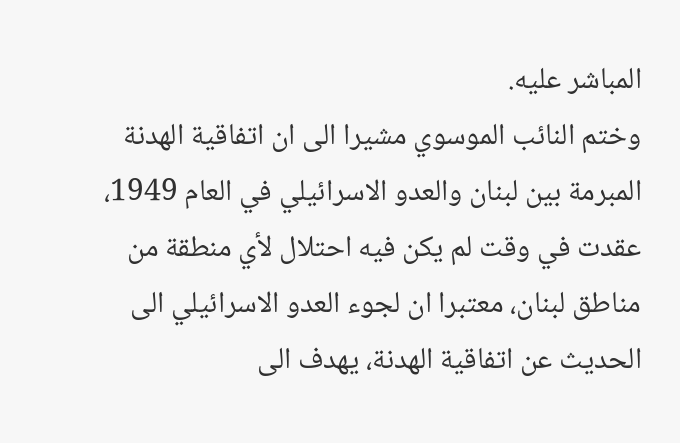المباشر عليه.
وختم النائب الموسوي مشيرا الى ان اتفاقية الهدنة المبرمة بين لبنان والعدو الاسرائيلي في العام 1949، عقدت في وقت لم يكن فيه احتلال لأي منطقة من مناطق لبنان، معتبرا ان لجوء العدو الاسرائيلي الى الحديث عن اتفاقية الهدنة، يهدف الى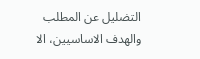التضليل عن المطلب والهدف الاساسيين، الا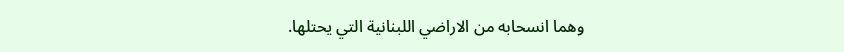وهما انسحابه من الاراضي اللبنانية التي يحتلها.